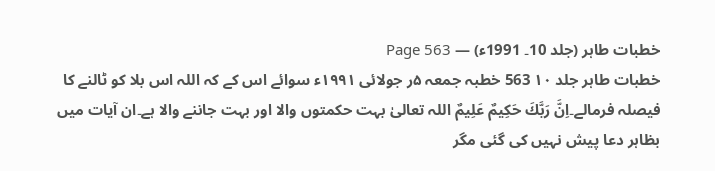خطبات طاہر (جلد 10۔ 1991ء) — Page 563
خطبات طاہر جلد ۱۰ 563 خطبہ جمعہ ۵ر جولائی ۱۹۹۱ء سوائے اس کے کہ اللہ اس بلا کو ٹالنے کا فیصلہ فرمالے۔اِنَّ رَبَّكَ حَكِيمٌ عَلِيمٌ اللہ تعالیٰ بہت حکمتوں والا اور بہت جاننے والا ہے۔ان آیات میں بظاہر دعا پیش نہیں کی گئی مگر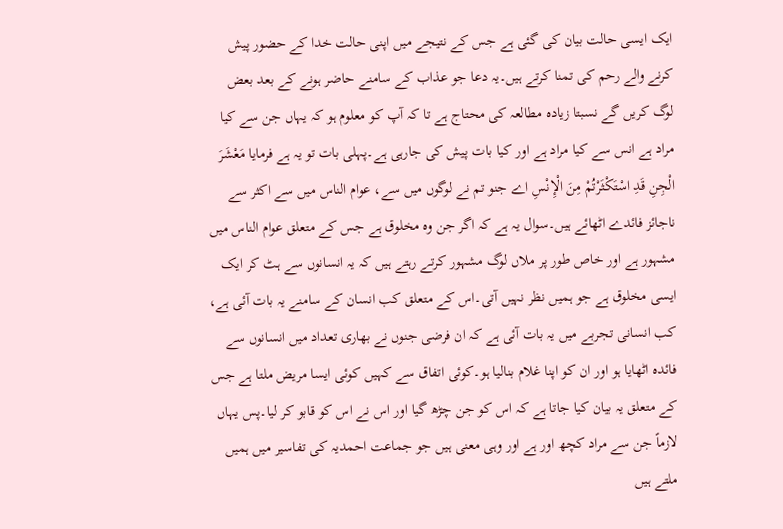ایک ایسی حالت بیان کی گئی ہے جس کے نتیجے میں اپنی حالت خدا کے حضور پیش کرنے والے رحم کی تمنا کرتے ہیں۔یہ دعا جو عذاب کے سامنے حاضر ہونے کے بعد بعض لوگ کریں گے نسبتا زیادہ مطالعہ کی محتاج ہے تا کہ آپ کو معلوم ہو کہ یہاں جن سے کیا مراد ہے انس سے کیا مراد ہے اور کیا بات پیش کی جارہی ہے۔پہلی بات تو یہ ہے فرمایا مَعْشَرَ الْجِنِ قَدِ اسْتَكْثَرْتُمْ مِنَ الْإِنْسِ اے جنو تم نے لوگوں میں سے، عوام الناس میں سے اکثر سے ناجائز فائدے اٹھائے ہیں۔سوال یہ ہے کہ اگر جن وہ مخلوق ہے جس کے متعلق عوام الناس میں مشہور ہے اور خاص طور پر ملاں لوگ مشہور کرتے رہتے ہیں کہ یہ انسانوں سے ہٹ کر ایک ایسی مخلوق ہے جو ہمیں نظر نہیں آتی۔اس کے متعلق کب انسان کے سامنے یہ بات آئی ہے، کب انسانی تجربے میں یہ بات آئی ہے کہ ان فرضی جنوں نے بھاری تعداد میں انسانوں سے فائدہ اٹھایا ہو اور ان کو اپنا غلام بنالیا ہو۔کوئی اتفاق سے کہیں کوئی ایسا مریض ملتا ہے جس کے متعلق یہ بیان کیا جاتا ہے کہ اس کو جن چڑھ گیا اور اس نے اس کو قابو کر لیا۔پس یہاں لازماً جن سے مراد کچھ اور ہے اور وہی معنی ہیں جو جماعت احمدیہ کی تفاسیر میں ہمیں ملتے ہیں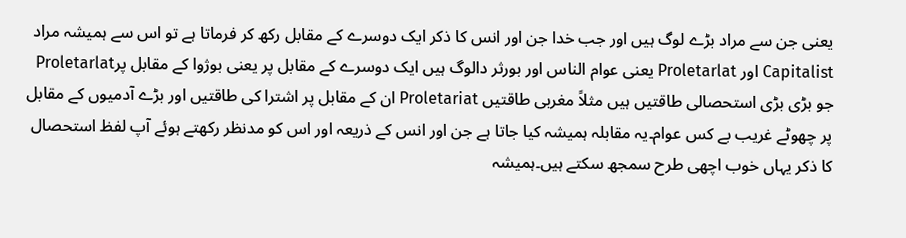یعنی جن سے مراد بڑے لوگ ہیں اور جب خدا جن اور انس کا ذکر ایک دوسرے کے مقابل رکھ کر فرماتا ہے تو اس سے ہمیشہ مراد Capitalist اور Proletarlat یعنی عوام الناس اور بورثر دالوگ ہیں ایک دوسرے کے مقابل پر یعنی بوژوا کے مقابل پرProletarlat جو بڑی بڑی استحصالی طاقتیں ہیں مثلاً مغربی طاقتیں Proletariat ان کے مقابل پر اشترا کی طاقتیں اور بڑے آدمیوں کے مقابل پر چھوٹے غریب بے کس عوام۔یہ مقابلہ ہمیشہ کیا جاتا ہے جن اور انس کے ذریعہ اور اس کو مدنظر رکھتے ہوئے آپ لفظ استحصال کا ذکر یہاں خوب اچھی طرح سمجھ سکتے ہیں۔ہمیشہ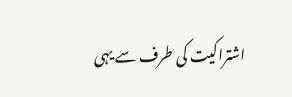اشتراکیت کی طرف سے یہی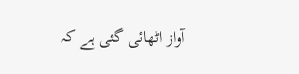آواز اٹھائی گئی ہے کہ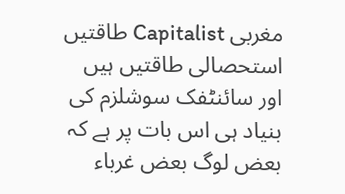مغربی Capitalist طاقتیں استحصالی طاقتیں ہیں اور سائنٹفک سوشلزم کی بنیاد ہی اس بات پر ہے کہ بعض لوگ بعض غرباء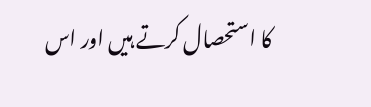کا استحصال کرتے ہیں اور اس